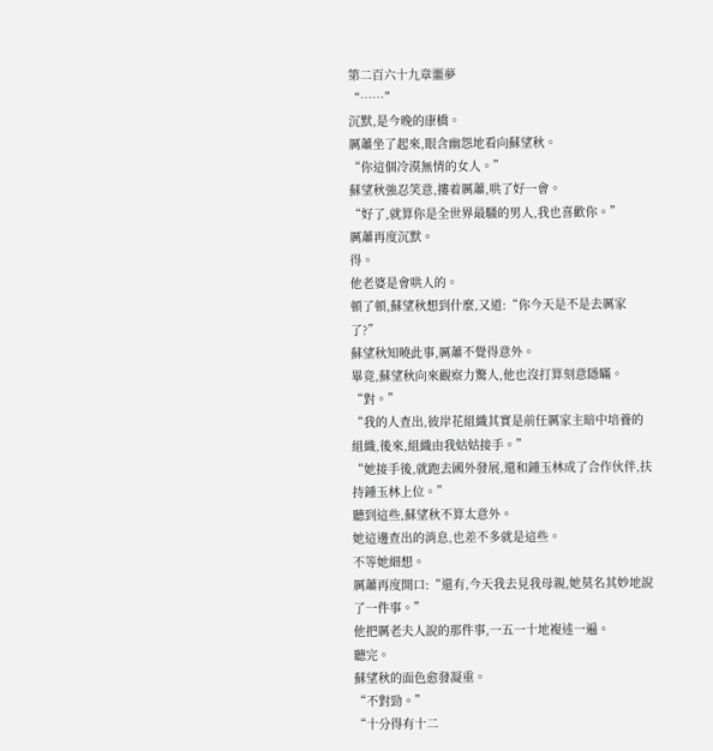第二百六十九章噩夢
“……”
沉默,是今晚的康橋。
厲蕭坐了起來,眼含幽怨地看向蘇望秋。
“你這個冷漠無情的女人。”
蘇望秋強忍笑意,摟着厲蕭,哄了好一會。
“好了,就算你是全世界最騷的男人,我也喜歡你。”
厲蕭再度沉默。
得。
他老婆是會哄人的。
頓了頓,蘇望秋想到什麼,又道:“你今天是不是去厲家了?”
蘇望秋知曉此事,厲蕭不覺得意外。
畢竟,蘇望秋向來觀察力驚人,他也沒打算刻意隱瞞。
“對。”
“我的人查出,彼岸花組織其實是前任厲家主暗中培養的組織,後來,組織由我姑姑接手。”
“她接手後,就跑去國外發展,還和鍾玉林成了合作伙伴,扶持鍾玉林上位。”
聽到這些,蘇望秋不算太意外。
她這邊查出的消息,也差不多就是這些。
不等她細想。
厲蕭再度開口:“還有,今天我去見我母親,她莫名其妙地說了一件事。”
他把厲老夫人說的那件事,一五一十地複述一遍。
聽完。
蘇望秋的面色愈發凝重。
“不對勁。”
“十分得有十二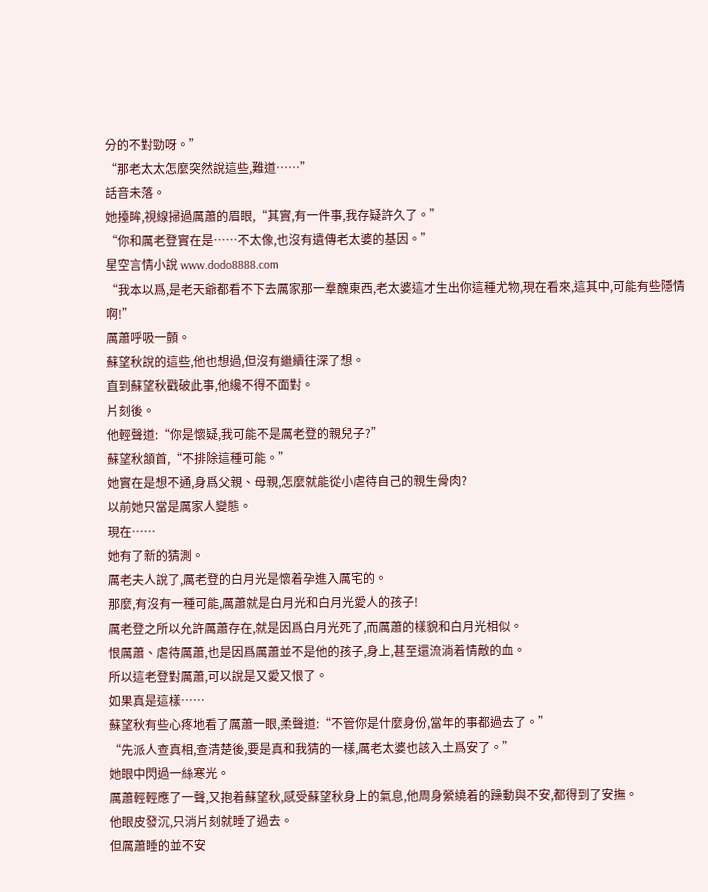分的不對勁呀。”
“那老太太怎麼突然說這些,難道……”
話音未落。
她擡眸,視線掃過厲蕭的眉眼,“其實,有一件事,我存疑許久了。”
“你和厲老登實在是……不太像,也沒有遺傳老太婆的基因。”
星空言情小說 www.dodo8888.com
“我本以爲,是老天爺都看不下去厲家那一羣醜東西,老太婆這才生出你這種尤物,現在看來,這其中,可能有些隱情啊!”
厲蕭呼吸一顫。
蘇望秋說的這些,他也想過,但沒有繼續往深了想。
直到蘇望秋戳破此事,他纔不得不面對。
片刻後。
他輕聲道:“你是懷疑,我可能不是厲老登的親兒子?”
蘇望秋頷首,“不排除這種可能。”
她實在是想不通,身爲父親、母親,怎麼就能從小虐待自己的親生骨肉?
以前她只當是厲家人變態。
現在……
她有了新的猜測。
厲老夫人說了,厲老登的白月光是懷着孕進入厲宅的。
那麼,有沒有一種可能,厲蕭就是白月光和白月光愛人的孩子!
厲老登之所以允許厲蕭存在,就是因爲白月光死了,而厲蕭的樣貌和白月光相似。
恨厲蕭、虐待厲蕭,也是因爲厲蕭並不是他的孩子,身上,甚至還流淌着情敵的血。
所以這老登對厲蕭,可以說是又愛又恨了。
如果真是這樣……
蘇望秋有些心疼地看了厲蕭一眼,柔聲道:“不管你是什麼身份,當年的事都過去了。”
“先派人查真相,查清楚後,要是真和我猜的一樣,厲老太婆也該入土爲安了。”
她眼中閃過一絲寒光。
厲蕭輕輕應了一聲,又抱着蘇望秋,感受蘇望秋身上的氣息,他周身縈繞着的躁動與不安,都得到了安撫。
他眼皮發沉,只消片刻就睡了過去。
但厲蕭睡的並不安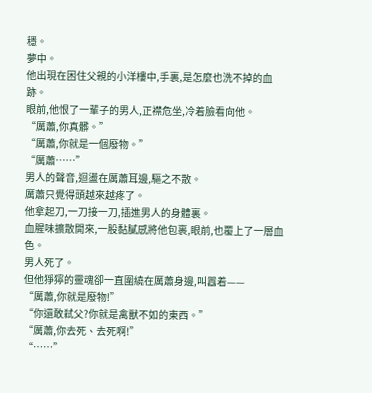穩。
夢中。
他出現在困住父親的小洋樓中,手裏,是怎麼也洗不掉的血跡。
眼前,他恨了一輩子的男人,正襟危坐,冷着臉看向他。
“厲蕭,你真髒。”
“厲蕭,你就是一個廢物。”
“厲蕭……”
男人的聲音,迴盪在厲蕭耳邊,驅之不散。
厲蕭只覺得頭越來越疼了。
他拿起刀,一刀接一刀,插進男人的身體裏。
血腥味擴散開來,一股黏膩感將他包裹,眼前,也覆上了一層血色。
男人死了。
但他猙獰的靈魂卻一直圍繞在厲蕭身邊,叫囂着——
“厲蕭,你就是廢物!”
“你還敢弒父?你就是禽獸不如的東西。”
“厲蕭,你去死、去死啊!”
“……”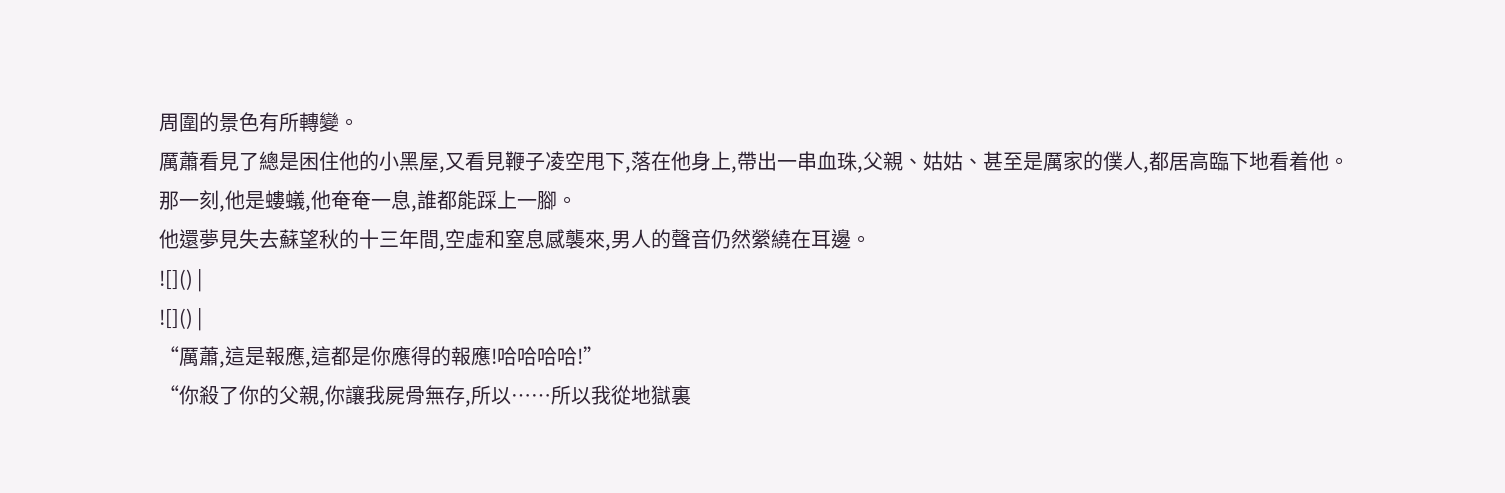周圍的景色有所轉變。
厲蕭看見了總是困住他的小黑屋,又看見鞭子凌空甩下,落在他身上,帶出一串血珠,父親、姑姑、甚至是厲家的僕人,都居高臨下地看着他。
那一刻,他是螻蟻,他奄奄一息,誰都能踩上一腳。
他還夢見失去蘇望秋的十三年間,空虛和窒息感襲來,男人的聲音仍然縈繞在耳邊。
![]() |
![]() |
“厲蕭,這是報應,這都是你應得的報應!哈哈哈哈!”
“你殺了你的父親,你讓我屍骨無存,所以……所以我從地獄裏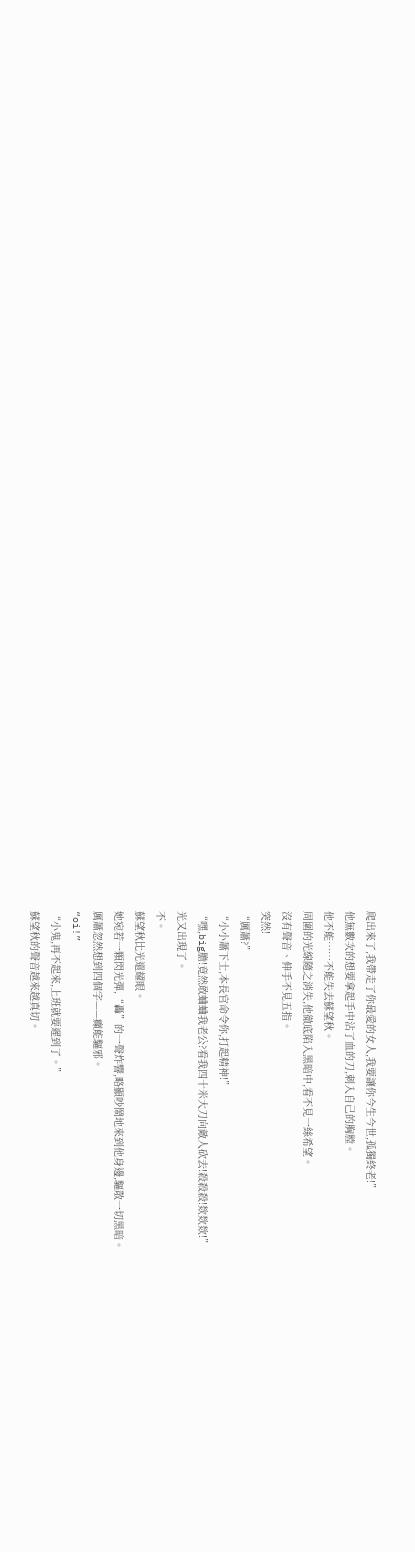爬出來了,我帶走了你最愛的女人,我要讓你今生今世,孤獨終老!”
他無數次的想要拿起手中沾了血的刀,刺入自己的胸膛。
他不能……不能失去蘇望秋。
周圍的光線隨之消失,他徹底陷入黑暗中,看不見一絲希望。
沒有聲音、伸手不見五指。
突然!
“厲蕭?”
“小小蕭下士,本長官命令你,打起精神!”
“嘿,big膽!竟然敢蛐蛐我老公?看我四十米大刀向敵人砍去!殺殺殺!欻欻欻!”
光又出現了。
不。
蘇望秋比光還耀眼。
她宛若一顆閃光彈,“轟”的一聲炸響,略顯吵鬧地來到他身邊,驅散一切黑暗。
厲蕭忽然想到四個字——癲能驅邪。
“oi!”
“小鬼,再不起來,上班就要遲到了。”
蘇望秋的聲音越來越真切。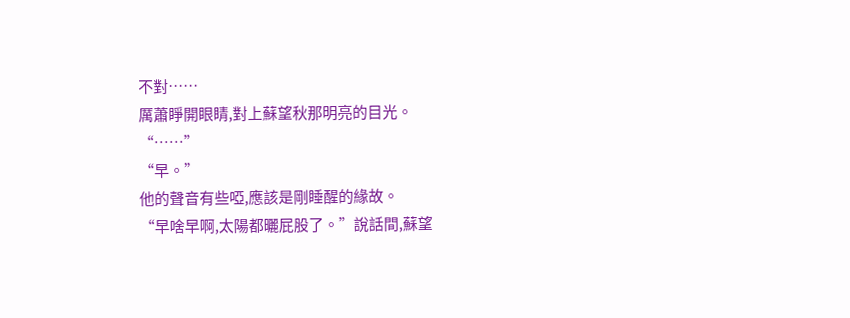不對……
厲蕭睜開眼睛,對上蘇望秋那明亮的目光。
“……”
“早。”
他的聲音有些啞,應該是剛睡醒的緣故。
“早啥早啊,太陽都曬屁股了。”說話間,蘇望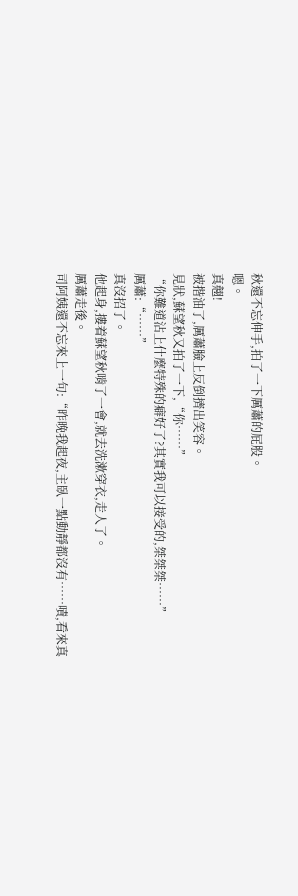秋還不忘伸手,拍了一下厲蕭的屁股。
嗯。
真翹!
被揩油了,厲蕭臉上反倒擠出笑容。
見狀,蘇望秋又拍了一下,“你……”
“你難道沾上什麼特殊的癖好了?其實我可以接受的,桀桀桀……”
厲蕭:“……”
真沒招了。
他起身,摟着蘇望秋啃了一會,就去洗漱穿衣,走人了。
厲蕭走後。
司阿姨還不忘來上一句:“昨晚我起夜,主臥一點動靜都沒有……嘖,看來真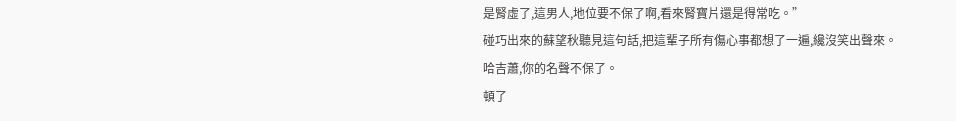是腎虛了,這男人,地位要不保了啊,看來腎寶片還是得常吃。”
碰巧出來的蘇望秋聽見這句話,把這輩子所有傷心事都想了一遍,纔沒笑出聲來。
哈吉蕭,你的名聲不保了。
頓了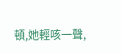頓,她輕咳一聲,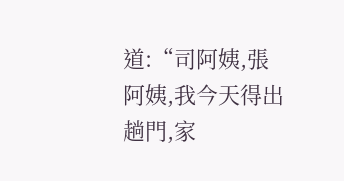道:“司阿姨,張阿姨,我今天得出趟門,家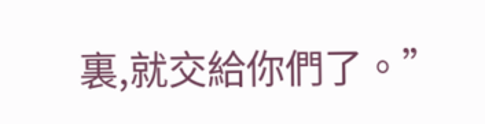裏,就交給你們了。”